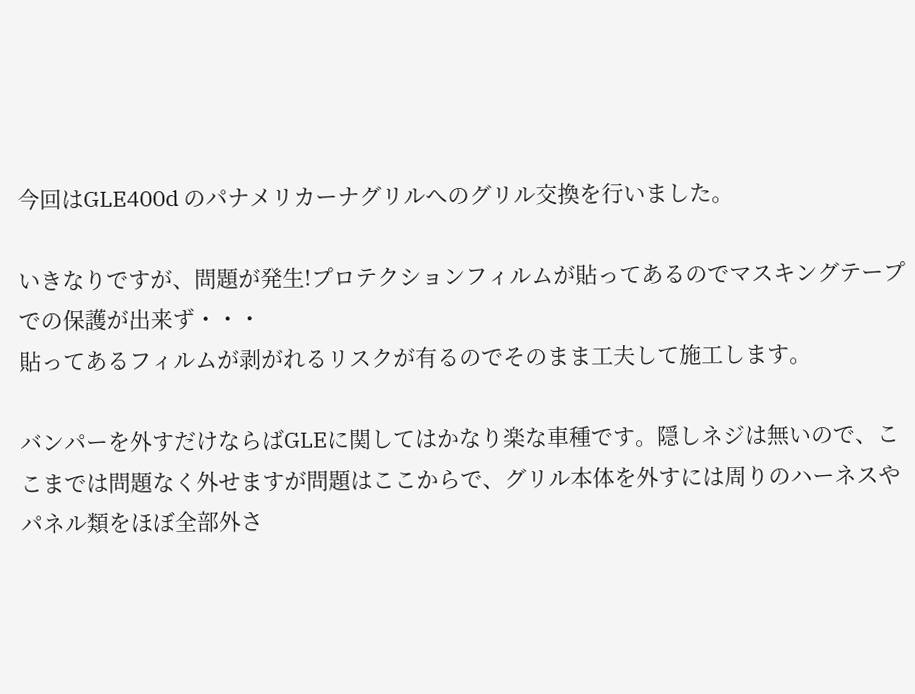今回はGLE400d のパナメリカーナグリルへのグリル交換を行いました。

いきなりですが、問題が発生!プロテクションフィルムが貼ってあるのでマスキングテープでの保護が出来ず・・・
貼ってあるフィルムが剥がれるリスクが有るのでそのまま工夫して施工します。

バンパーを外すだけならばGLEに関してはかなり楽な車種です。隠しネジは無いので、ここまでは問題なく外せますが問題はここからで、グリル本体を外すには周りのハーネスやパネル類をほぼ全部外さ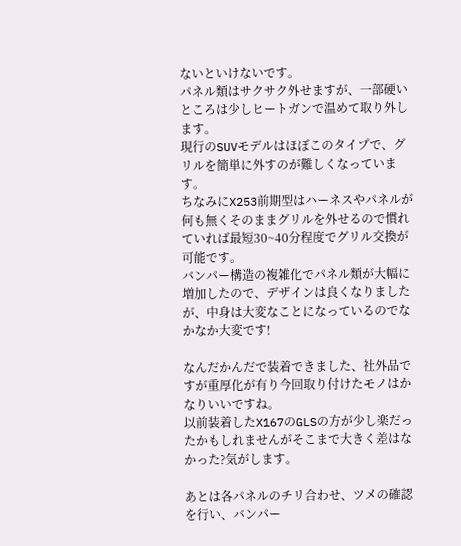ないといけないです。
パネル類はサクサク外せますが、一部硬いところは少しヒートガンで温めて取り外します。
現行のSUVモデルはほぼこのタイプで、グリルを簡単に外すのが難しくなっています。
ちなみにX253前期型はハーネスやパネルが何も無くそのままグリルを外せるので慣れていれば最短30~40分程度でグリル交換が可能です。
バンパー構造の複雑化でパネル類が大幅に増加したので、デザインは良くなりましたが、中身は大変なことになっているのでなかなか大変です!

なんだかんだで装着できました、社外品ですが重厚化が有り今回取り付けたモノはかなりいいですね。
以前装着したX167のGLSの方が少し楽だったかもしれませんがそこまで大きく差はなかった?気がします。

あとは各パネルのチリ合わせ、ツメの確認を行い、バンパー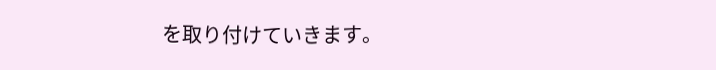を取り付けていきます。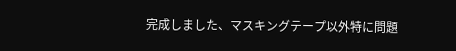完成しました、マスキングテープ以外特に問題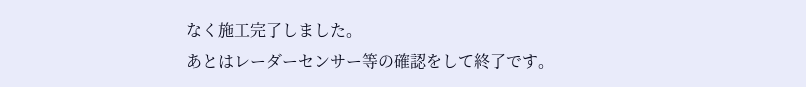なく施工完了しました。
あとはレーダーセンサー等の確認をして終了です。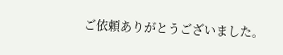ご依頼ありがとうございました。